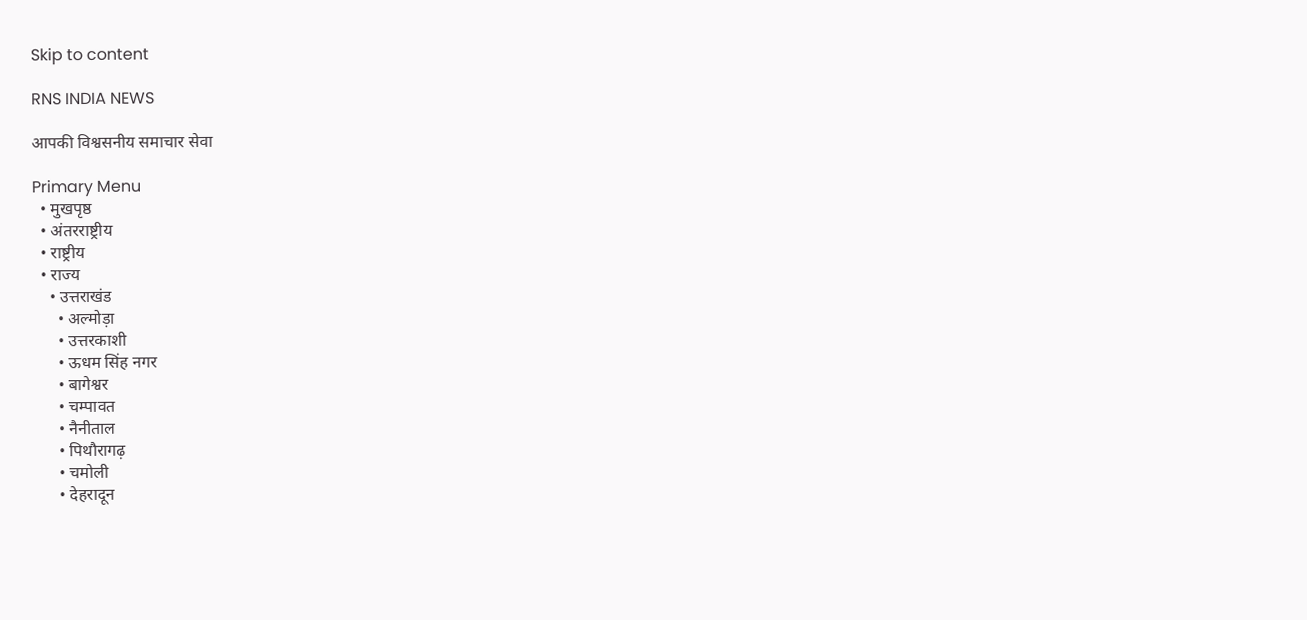Skip to content

RNS INDIA NEWS

आपकी विश्वसनीय समाचार सेवा

Primary Menu
  • मुखपृष्ठ
  • अंतरराष्ट्रीय
  • राष्ट्रीय
  • राज्य
    • उत्तराखंड
      • अल्मोड़ा
      • उत्तरकाशी
      • ऊधम सिंह नगर
      • बागेश्वर
      • चम्पावत
      • नैनीताल
      • पिथौरागढ़
      • चमोली
      • देहरादून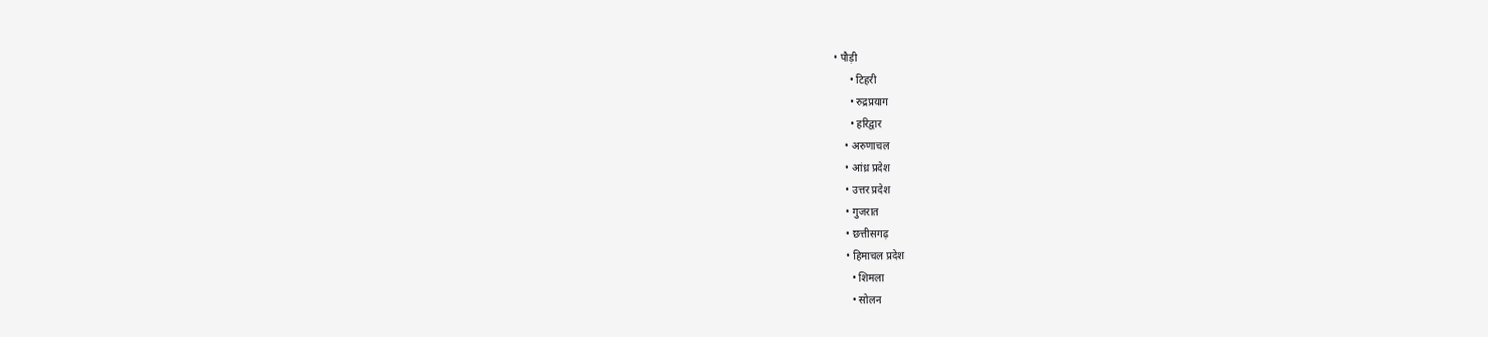• पौड़ी
      • टिहरी
      • रुद्रप्रयाग
      • हरिद्वार
    • अरुणाचल
    • आंध्र प्रदेश
    • उत्तर प्रदेश
    • गुजरात
    • छत्तीसगढ़
    • हिमाचल प्रदेश
      • शिमला
      • सोलन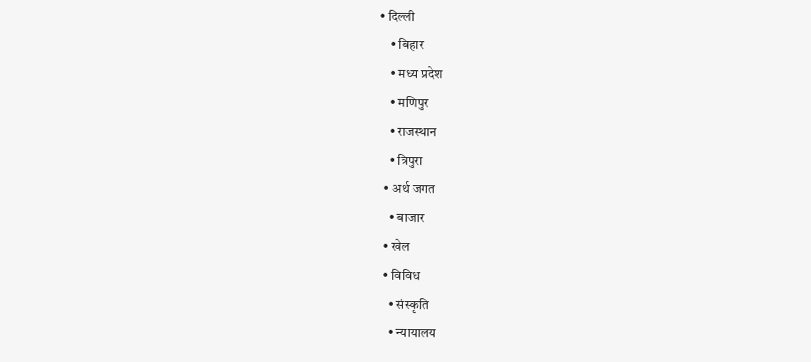• दिल्ली
    • बिहार
    • मध्य प्रदेश
    • मणिपुर
    • राजस्थान
    • त्रिपुरा
  • अर्थ जगत
    • बाजार
  • खेल
  • विविध
    • संस्कृति
    • न्यायालय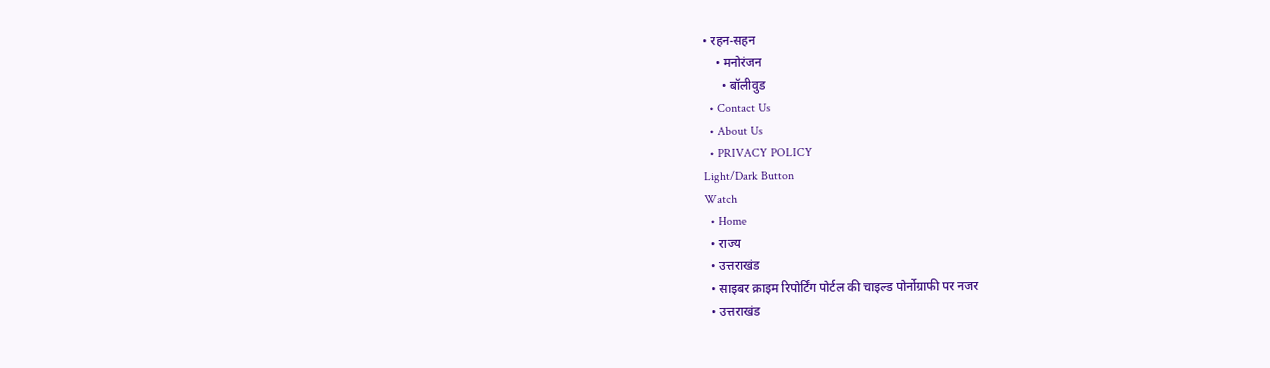• रहन-सहन
    • मनोरंजन
      • बॉलीवुड
  • Contact Us
  • About Us
  • PRIVACY POLICY
Light/Dark Button
Watch
  • Home
  • राज्य
  • उत्तराखंड
  • साइबर क्राइम रिपोर्टिंग पोर्टल की चाइल्ड पोर्नोग्राफी पर नजर
  • उत्तराखंड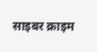साइबर क्राइम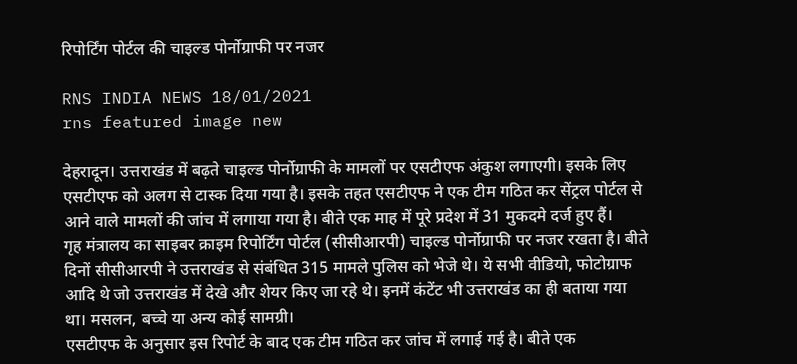रिपोर्टिंग पोर्टल की चाइल्ड पोर्नोग्राफी पर नजर

RNS INDIA NEWS 18/01/2021
rns featured image new

देहरादून। उत्तराखंड में बढ़ते चाइल्ड पोर्नोग्राफी के मामलों पर एसटीएफ अंकुश लगाएगी। इसके लिए एसटीएफ को अलग से टास्क दिया गया है। इसके तहत एसटीएफ ने एक टीम गठित कर सेंट्रल पोर्टल से आने वाले मामलों की जांच में लगाया गया है। बीते एक माह में पूरे प्रदेश में 31 मुकदमे दर्ज हुए हैं।
गृह मंत्रालय का साइबर क्राइम रिपोर्टिंग पोर्टल (सीसीआरपी) चाइल्ड पोर्नोग्राफी पर नजर रखता है। बीते दिनों सीसीआरपी ने उत्तराखंड से संबंधित 315 मामले पुलिस को भेजे थे। ये सभी वीडियो, फोटोग्राफ आदि थे जो उत्तराखंड में देखे और शेयर किए जा रहे थे। इनमें कंटेंट भी उत्तराखंड का ही बताया गया था। मसलन, बच्चे या अन्य कोई सामग्री।
एसटीएफ के अनुसार इस रिपोर्ट के बाद एक टीम गठित कर जांच में लगाई गई है। बीते एक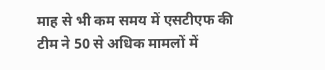माह से भी कम समय में एसटीएफ की टीम ने 50 से अधिक मामलों में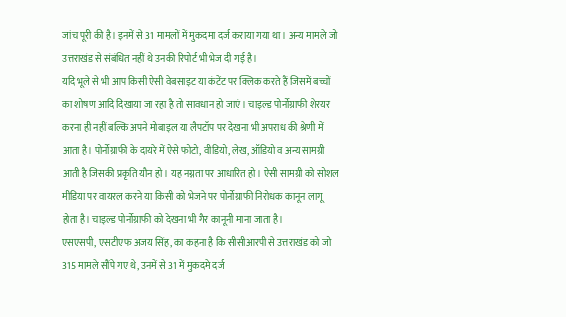जांच पूरी की है। इनमें से 31 मामलों में मुकदमा दर्ज कराया गया था। अन्य मामले जो उत्तराखंड से संबंधित नहीं थे उनकी रिपोर्ट भी भेज दी गई है।
यदि भूले से भी आप किसी ऐसी वेबसाइट या कंटेंट पर क्लिक करते हैं जिसमें बच्चों का शोषण आदि दिखाया जा रहा है तो सावधान हो जाएं। चाइल्ड पोर्नोग्राफी शेरयर करना ही नहीं बल्कि अपने मोबाइल या लैपटॉप पर देखना भी अपराध की श्रेणी में आता है। पोर्नोग्राफी के दायरे में ऐसे फोटो, वीडियो, लेख, ऑडियो व अन्य सामग्री आती है जिसकी प्रकृति यौन हो। यह नग्नता पर आधारित हो। ऐसी सामग्री को सोशल मीडिया पर वायरल करने या किसी को भेजने पर पोर्नोग्राफी निरोधक कानून लागू होता है। चाइल्ड पोर्नोग्राफी को देखना भी गैर कानूनी माना जाता है।
एसएसपी, एसटीएफ अजय सिंह, का कहना है कि सीसीआरपी से उत्तराखंड को जो 315 मामले सौंपे गए थे, उनमें से 31 में मुकदमे दर्ज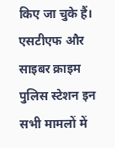किए जा चुके हैं। एसटीएफ और साइबर क्राइम पुलिस स्टेशन इन सभी मामलों में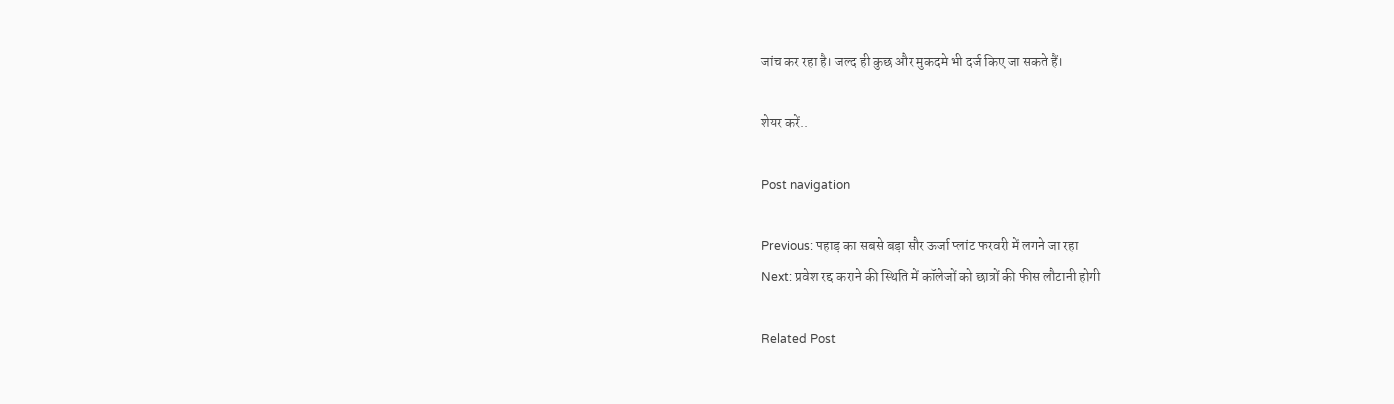जांच कर रहा है। जल्द ही कुछ और मुकदमे भी दर्ज किए जा सकते हैं।

शेयर करें..

Post navigation

Previous: पहाड़ का सबसे बड़ा सौर ऊर्जा प्लांट फरवरी में लगने जा रहा
Next: प्रवेश रद्द कराने की स्थिति में कॉलेजों को छात्रों की फीस लौटानी होगी

Related Post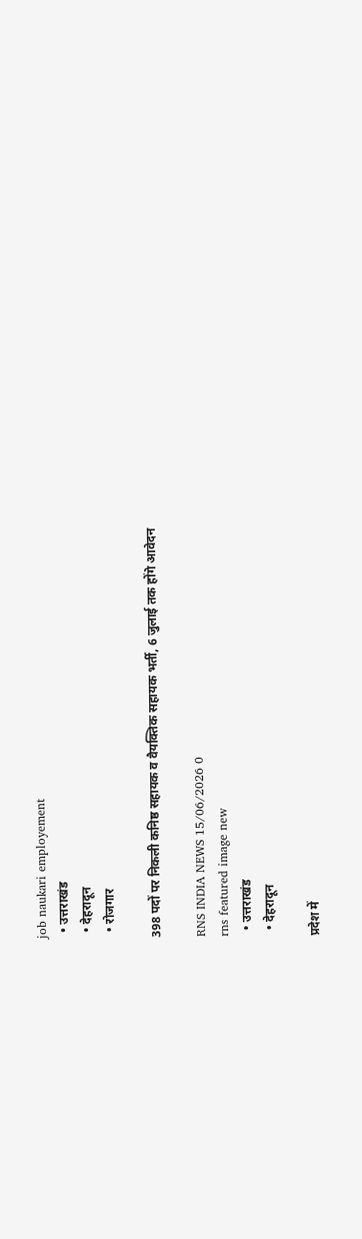job naukari employement
  • उत्तराखंड
  • देहरादून
  • रोजगार

398 पदों पर निकली कनिष्ठ सहायक व वैयक्तिक सहायक भर्ती, 6 जुलाई तक होंगे आवेदन

RNS INDIA NEWS 15/06/2026 0
rns featured image new
  • उत्तराखंड
  • देहरादून

प्रदेश में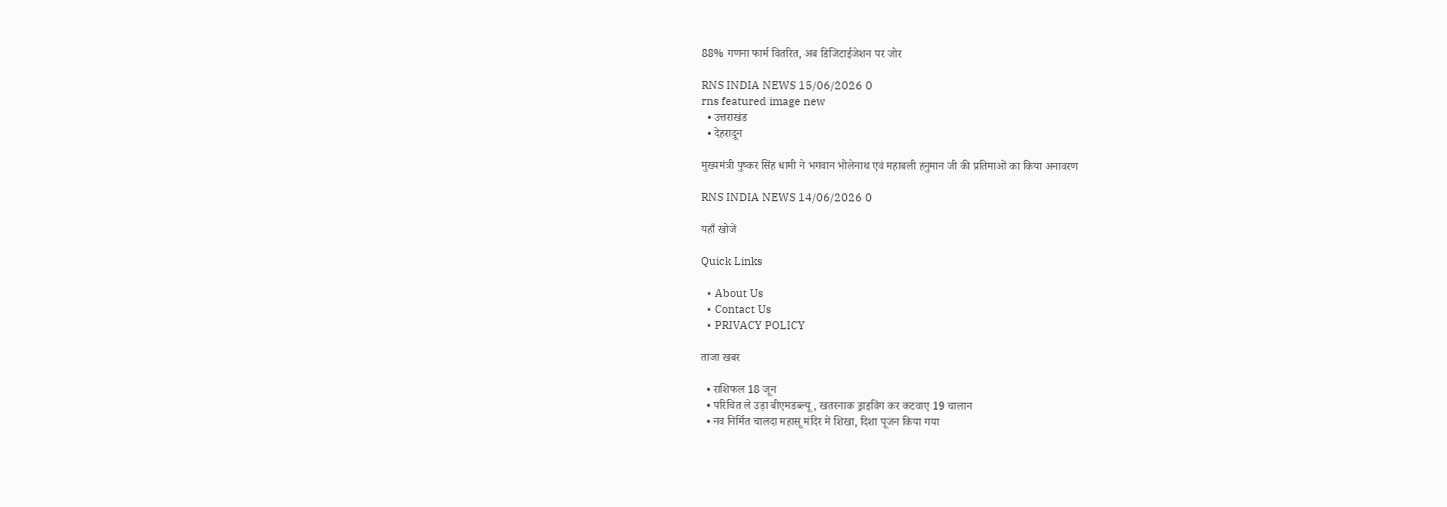88% गणना फार्म वितरित, अब डिजिटाईजेशन पर जोर

RNS INDIA NEWS 15/06/2026 0
rns featured image new
  • उत्तराखंड
  • देहरादून

मुख्यमंत्री पुष्कर सिंह धामी ने भगवान भोलेनाथ एवं महाबली हनुमान जी की प्रतिमाओं का किया अनावरण

RNS INDIA NEWS 14/06/2026 0

यहाँ खोजें

Quick Links

  • About Us
  • Contact Us
  • PRIVACY POLICY

ताजा खबर

  • राशिफल 18 जून
  • परिचित ले उड़ा बीएमडब्ल्यू, खतरनाक ड्राइविंग कर कटवाए 19 चालान
  • नव निर्मित चालदा महासू मंदिर में शिखा, दिशा पूजन किया गया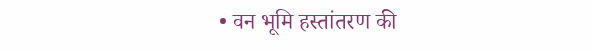• वन भूमि हस्तांतरण की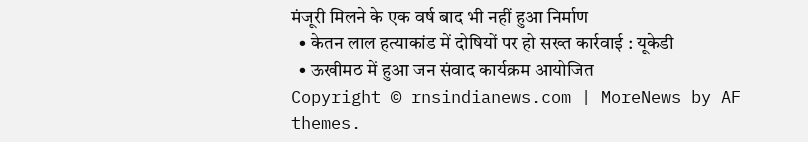मंजूरी मिलने के एक वर्ष बाद भी नहीं हुआ निर्माण
  • केतन लाल हत्याकांड में दोषियों पर हो सख्त कार्रवाई : यूकेडी
  • ऊखीमठ में हुआ जन संवाद कार्यक्रम आयोजित
Copyright © rnsindianews.com | MoreNews by AF themes.